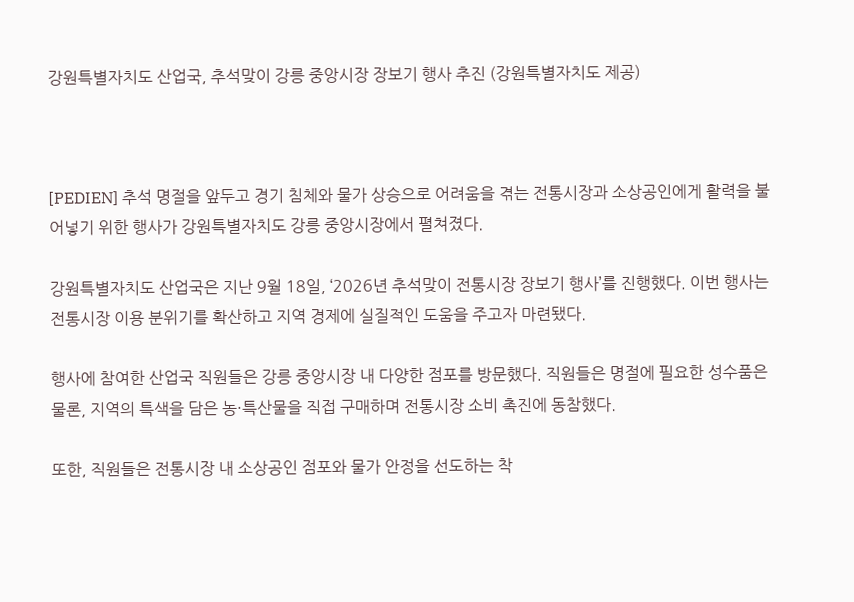강원특별자치도 산업국, 추석맞이 강릉 중앙시장 장보기 행사 추진 (강원특별자치도 제공)



[PEDIEN] 추석 명절을 앞두고 경기 침체와 물가 상승으로 어려움을 겪는 전통시장과 소상공인에게 활력을 불어넣기 위한 행사가 강원특별자치도 강릉 중앙시장에서 펼쳐졌다.

강원특별자치도 산업국은 지난 9월 18일, ‘2026년 추석맞이 전통시장 장보기 행사’를 진행했다. 이번 행사는 전통시장 이용 분위기를 확산하고 지역 경제에 실질적인 도움을 주고자 마련됐다.

행사에 참여한 산업국 직원들은 강릉 중앙시장 내 다양한 점포를 방문했다. 직원들은 명절에 필요한 성수품은 물론, 지역의 특색을 담은 농·특산물을 직접 구매하며 전통시장 소비 촉진에 동참했다.

또한, 직원들은 전통시장 내 소상공인 점포와 물가 안정을 선도하는 착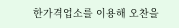한가격업소를 이용해 오찬을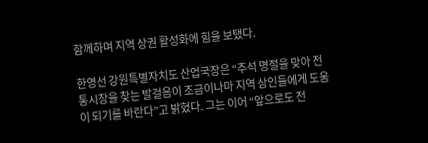함께하며 지역 상권 활성화에 힘을 보탰다.

한영선 강원특별자치도 산업국장은 “추석 명절을 맞아 전통시장을 찾는 발걸음이 조금이나마 지역 상인들에게 도움이 되기를 바란다”고 밝혔다. 그는 이어 “앞으로도 전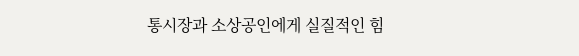통시장과 소상공인에게 실질적인 힘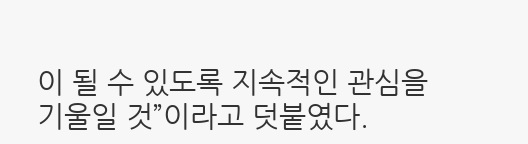이 될 수 있도록 지속적인 관심을 기울일 것”이라고 덧붙였다.